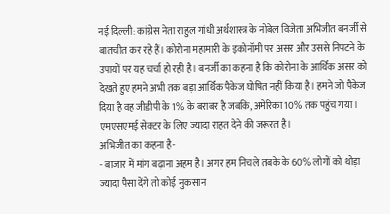नई दिल्ली: कांग्रेस नेता राहुल गांधी अर्थशास्त्र के नोबेल विजेता अभिजीत बनर्जी से बातचीत कर रहे हैं। कोरोना महामारी के इकोनॉमी पर असर और उससे निपटने के उपायों पर यह चर्चा हो रही है। बनर्जी का कहना है कि कोरोना के आर्थिक असर को देखते हुए हमने अभी तक बड़ा आर्थिक पैकेज घोषित नहीं किया है। हमने जो पैकेज दिया है वह जीडीपी के 1% के बराबर है जबकि, अमेरिका 10% तक पहुंच गया। एमएसएमई सेक्टर के लिए ज्यादा राहत देने की जरूरत है।
अभिजीत का कहना है-
- बाजार में मांग बढ़ाना अहम है। अगर हम निचले तबके के 60% लोगों को थोड़ा ज्यादा पैसा देंगे तो कोई नुकसान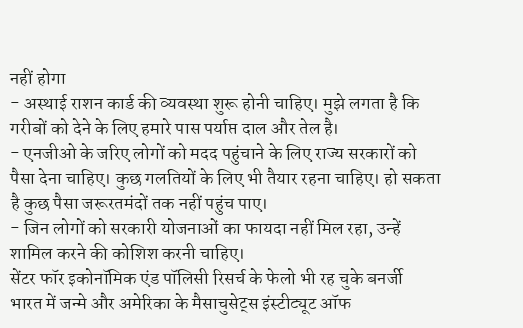नहीं होगा
- अस्थाई राशन कार्ड की व्यवस्था शुरू होनी चाहिए। मुझे लगता है कि गरीबों को देने के लिए हमारे पास पर्याप्त दाल और तेल है।
- एनजीओ के जरिए लोगों को मदद पहुंचाने के लिए राज्य सरकारों को पैसा देना चाहिए। कुछ गलतियों के लिए भी तैयार रहना चाहिए। हो सकता है कुछ पैसा जरूरतमंदों तक नहीं पहुंच पाए।
- जिन लोगों को सरकारी योजनाओं का फायदा नहीं मिल रहा, उन्हें शामिल करने की कोशिश करनी चाहिए।
सेंटर फॉर इकोनॉमिक एंड पॉलिसी रिसर्च के फेलो भी रह चुके बनर्जी
भारत में जन्मे और अमेरिका के मैसाचुसेट्स इंस्टीट्यूट ऑफ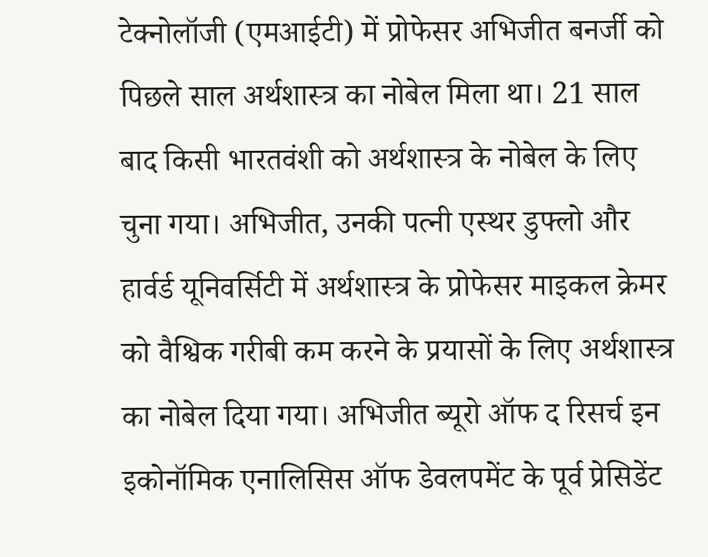टेक्नोलॉजी (एमआईटी) में प्रोफेसर अभिजीत बनर्जी को पिछले साल अर्थशास्त्र का नोबेल मिला था। 21 साल बाद किसी भारतवंशी को अर्थशास्त्र के नोबेल के लिए चुना गया। अभिजीत, उनकी पत्नी एस्थर डुफ्लो और हार्वर्ड यूनिवर्सिटी में अर्थशास्त्र के प्रोफेसर माइकल क्रेमर को वैश्विक गरीबी कम करने के प्रयासों के लिए अर्थशास्त्र का नोबेल दिया गया। अभिजीत ब्यूरो ऑफ द रिसर्च इन इकोनॉमिक एनालिसिस ऑफ डेवलपमेंट के पूर्व प्रेसिडेंट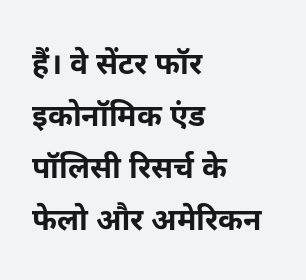हैं। वे सेंटर फॉर इकोनॉमिक एंड पॉलिसी रिसर्च के फेलो और अमेरिकन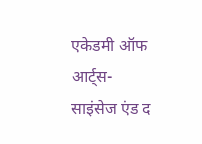एकेडमी ऑफ आर्ट्स-साइंसेज एंड द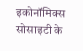इकोनॉमिक्स सोसाइटी के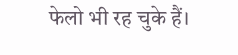फेलो भी रह चुके हैं।